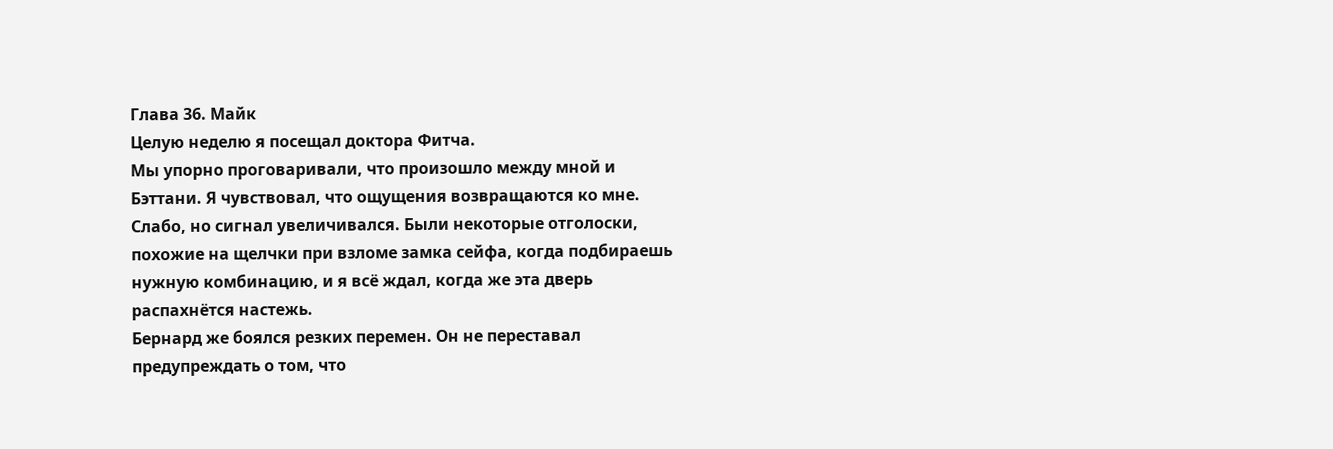Глава 36. Майк
Целую неделю я посещал доктора Фитча.
Мы упорно проговаривали, что произошло между мной и Бэттани. Я чувствовал, что ощущения возвращаются ко мне. Слабо, но сигнал увеличивался. Были некоторые отголоски, похожие на щелчки при взломе замка сейфа, когда подбираешь нужную комбинацию, и я всё ждал, когда же эта дверь распахнётся настежь.
Бернард же боялся резких перемен. Он не переставал предупреждать о том, что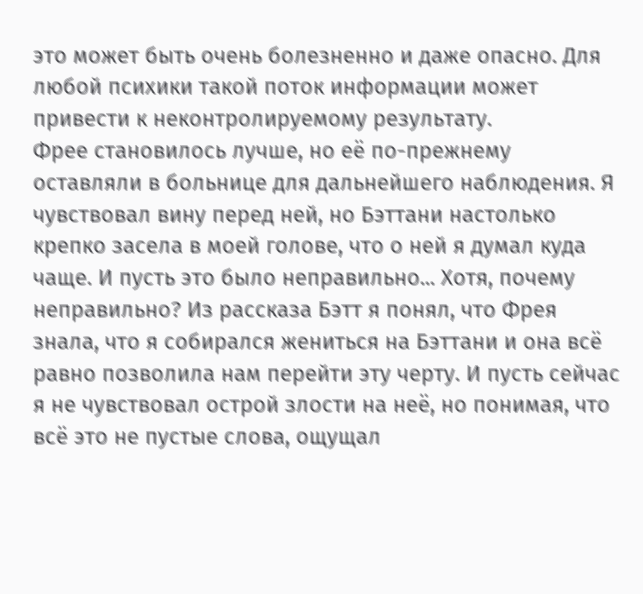это может быть очень болезненно и даже опасно. Для любой психики такой поток информации может привести к неконтролируемому результату.
Фрее становилось лучше, но её по-прежнему оставляли в больнице для дальнейшего наблюдения. Я чувствовал вину перед ней, но Бэттани настолько крепко засела в моей голове, что о ней я думал куда чаще. И пусть это было неправильно... Хотя, почему неправильно? Из рассказа Бэтт я понял, что Фрея знала, что я собирался жениться на Бэттани и она всё равно позволила нам перейти эту черту. И пусть сейчас я не чувствовал острой злости на неё, но понимая, что всё это не пустые слова, ощущал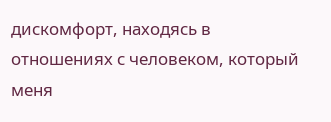дискомфорт, находясь в отношениях с человеком, который меня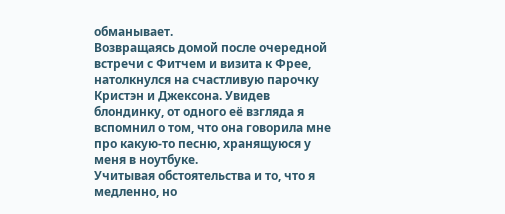обманывает.
Возвращаясь домой после очередной встречи с Фитчем и визита к Фрее, натолкнулся на счастливую парочку Кристэн и Джексона. Увидев блондинку, от одного её взгляда я вспомнил о том, что она говорила мне про какую-то песню, хранящуюся у меня в ноутбуке.
Учитывая обстоятельства и то, что я медленно, но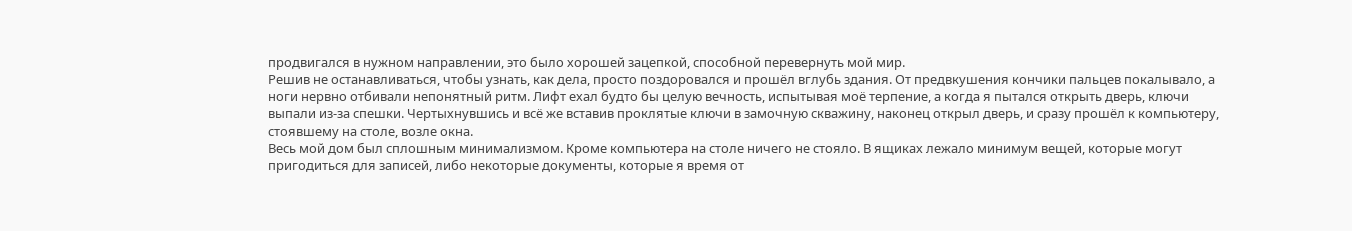продвигался в нужном направлении, это было хорошей зацепкой, способной перевернуть мой мир.
Решив не останавливаться, чтобы узнать, как дела, просто поздоровался и прошёл вглубь здания. От предвкушения кончики пальцев покалывало, а ноги нервно отбивали непонятный ритм. Лифт ехал будто бы целую вечность, испытывая моё терпение, а когда я пытался открыть дверь, ключи выпали из-за спешки. Чертыхнувшись и всё же вставив проклятые ключи в замочную скважину, наконец открыл дверь, и сразу прошёл к компьютеру, стоявшему на столе, возле окна.
Весь мой дом был сплошным минимализмом. Кроме компьютера на столе ничего не стояло. В ящиках лежало минимум вещей, которые могут пригодиться для записей, либо некоторые документы, которые я время от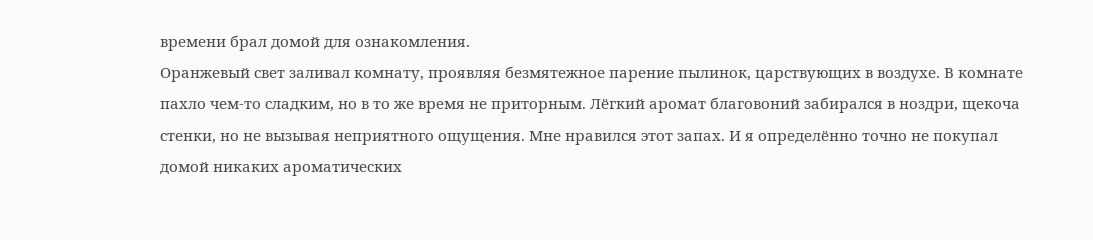времени брал домой для ознакомления.
Оранжевый свет заливал комнату, проявляя безмятежное парение пылинок, царствующих в воздухе. В комнате пахло чем-то сладким, но в то же время не приторным. Лёгкий аромат благовоний забирался в ноздри, щекоча стенки, но не вызывая неприятного ощущения. Мне нравился этот запах. И я определённо точно не покупал домой никаких ароматических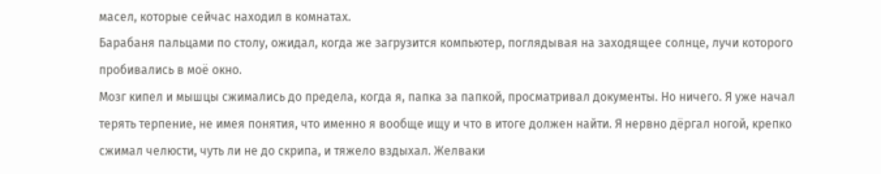масел, которые сейчас находил в комнатах.
Барабаня пальцами по столу, ожидал, когда же загрузится компьютер, поглядывая на заходящее солнце, лучи которого пробивались в моё окно.
Мозг кипел и мышцы сжимались до предела, когда я, папка за папкой, просматривал документы. Но ничего. Я уже начал терять терпение, не имея понятия, что именно я вообще ищу и что в итоге должен найти. Я нервно дёргал ногой, крепко сжимал челюсти, чуть ли не до скрипа, и тяжело вздыхал. Желваки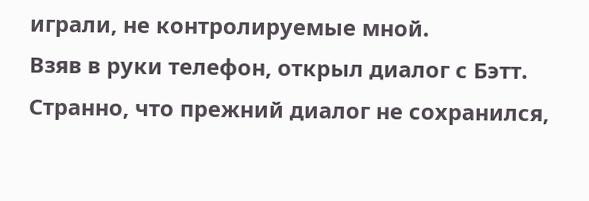играли, не контролируемые мной.
Взяв в руки телефон, открыл диалог с Бэтт.
Странно, что прежний диалог не сохранился,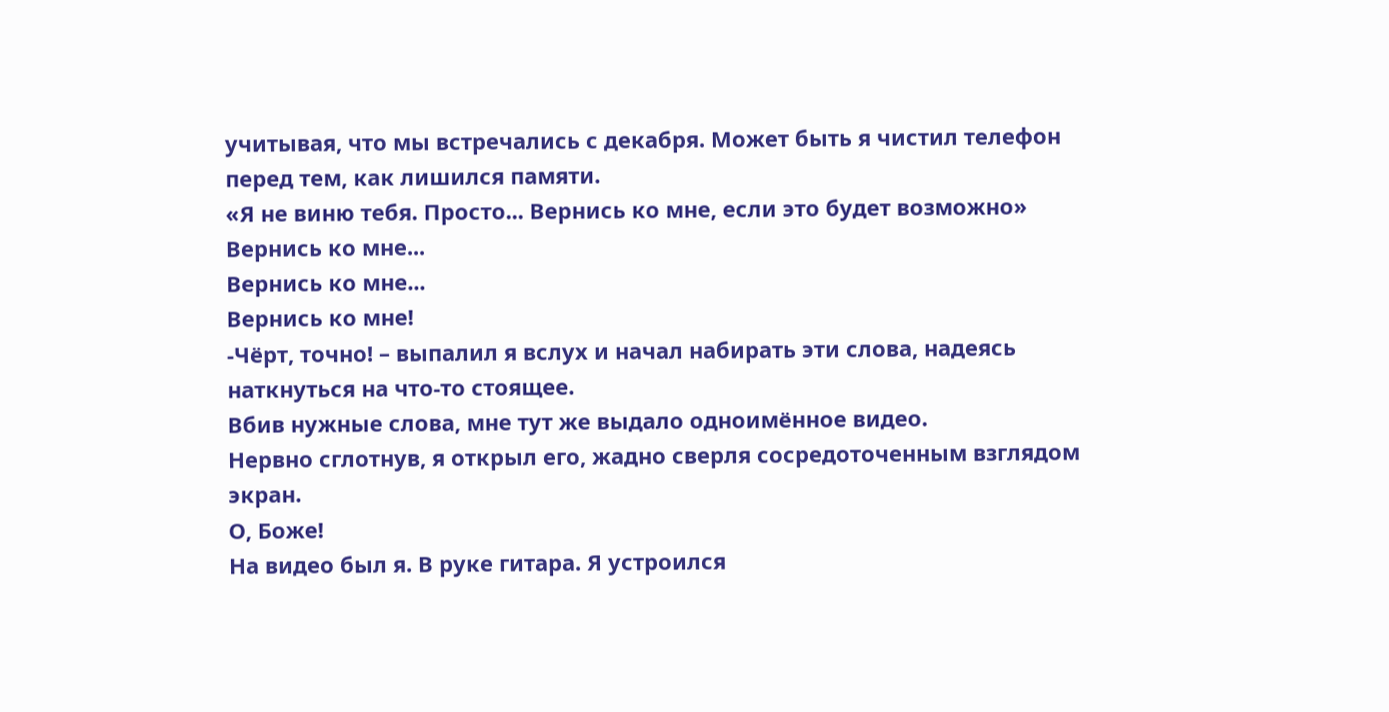учитывая, что мы встречались с декабря. Может быть я чистил телефон перед тем, как лишился памяти.
«Я не виню тебя. Просто... Вернись ко мне, если это будет возможно»
Вернись ко мне...
Вернись ко мне...
Вернись ко мне!
-Чёрт, точно! – выпалил я вслух и начал набирать эти слова, надеясь наткнуться на что-то стоящее.
Вбив нужные слова, мне тут же выдало одноимённое видео.
Нервно сглотнув, я открыл его, жадно сверля сосредоточенным взглядом экран.
О, Боже!
На видео был я. В руке гитара. Я устроился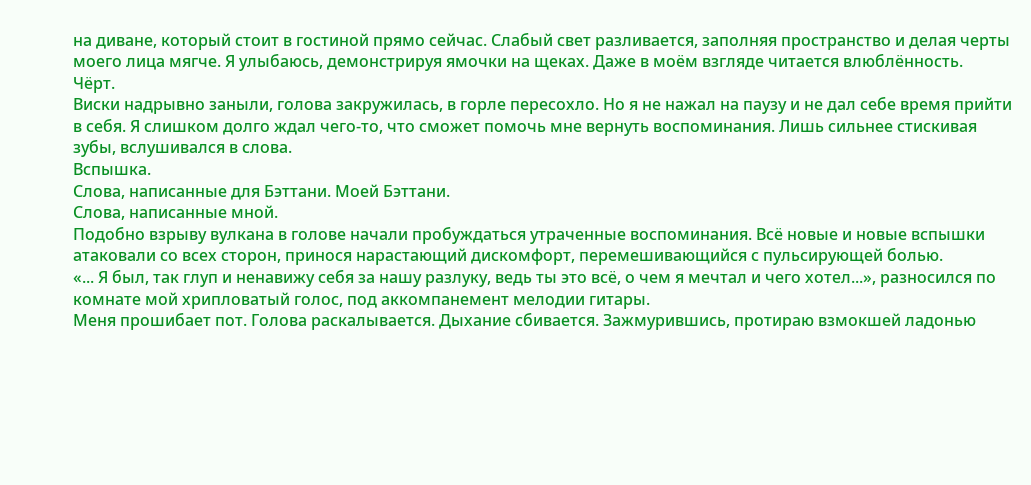на диване, который стоит в гостиной прямо сейчас. Слабый свет разливается, заполняя пространство и делая черты моего лица мягче. Я улыбаюсь, демонстрируя ямочки на щеках. Даже в моём взгляде читается влюблённость.
Чёрт.
Виски надрывно заныли, голова закружилась, в горле пересохло. Но я не нажал на паузу и не дал себе время прийти в себя. Я слишком долго ждал чего-то, что сможет помочь мне вернуть воспоминания. Лишь сильнее стискивая зубы, вслушивался в слова.
Вспышка.
Слова, написанные для Бэттани. Моей Бэттани.
Слова, написанные мной.
Подобно взрыву вулкана в голове начали пробуждаться утраченные воспоминания. Всё новые и новые вспышки атаковали со всех сторон, принося нарастающий дискомфорт, перемешивающийся с пульсирующей болью.
«... Я был, так глуп и ненавижу себя за нашу разлуку, ведь ты это всё, о чем я мечтал и чего хотел...», разносился по комнате мой хрипловатый голос, под аккомпанемент мелодии гитары.
Меня прошибает пот. Голова раскалывается. Дыхание сбивается. Зажмурившись, протираю взмокшей ладонью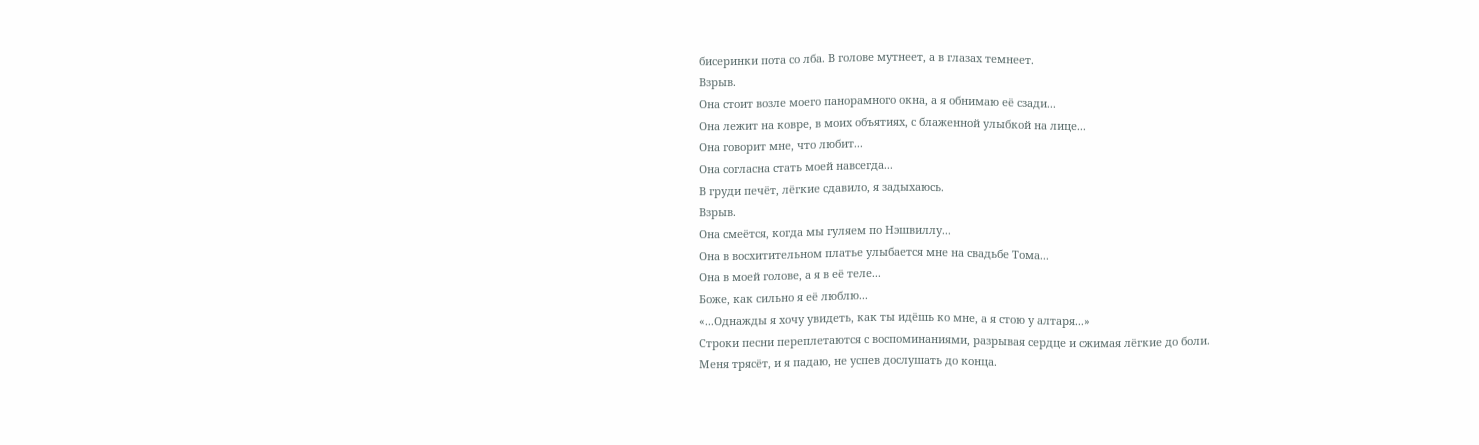бисеринки пота со лба. В голове мутнеет, а в глазах темнеет.
Взрыв.
Она стоит возле моего панорамного окна, а я обнимаю её сзади...
Она лежит на ковре, в моих объятиях, с блаженной улыбкой на лице...
Она говорит мне, что любит...
Она согласна стать моей навсегда...
В груди печёт, лёгкие сдавило, я задыхаюсь.
Взрыв.
Она смеётся, когда мы гуляем по Нэшвиллу...
Она в восхитительном платье улыбается мне на свадьбе Тома...
Она в моей голове, а я в её теле...
Боже, как сильно я её люблю...
«...Однажды я хочу увидеть, как ты идёшь ко мне, а я стою у алтаря...»
Строки песни переплетаются с воспоминаниями, разрывая сердце и сжимая лёгкие до боли.
Меня трясёт, и я падаю, не успев дослушать до конца.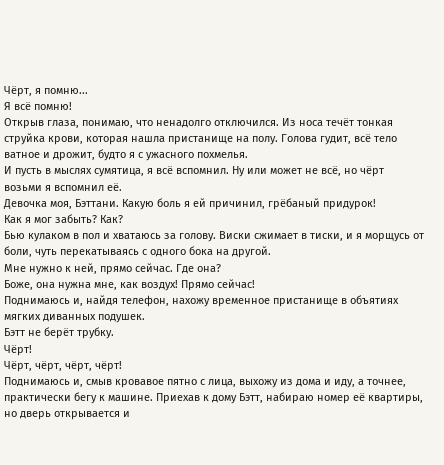Чёрт, я помню...
Я всё помню!
Открыв глаза, понимаю, что ненадолго отключился. Из носа течёт тонкая струйка крови, которая нашла пристанище на полу. Голова гудит, всё тело ватное и дрожит, будто я с ужасного похмелья.
И пусть в мыслях сумятица, я всё вспомнил. Ну или может не всё, но чёрт возьми я вспомнил её.
Девочка моя, Бэттани. Какую боль я ей причинил, грёбаный придурок!
Как я мог забыть? Как?
Бью кулаком в пол и хватаюсь за голову. Виски сжимает в тиски, и я морщусь от боли, чуть перекатываясь с одного бока на другой.
Мне нужно к ней, прямо сейчас. Где она?
Боже, она нужна мне, как воздух! Прямо сейчас!
Поднимаюсь и, найдя телефон, нахожу временное пристанище в объятиях мягких диванных подушек.
Бэтт не берёт трубку.
Чёрт!
Чёрт, чёрт, чёрт, чёрт!
Поднимаюсь и, смыв кровавое пятно с лица, выхожу из дома и иду, а точнее, практически бегу к машине. Приехав к дому Бэтт, набираю номер её квартиры, но дверь открывается и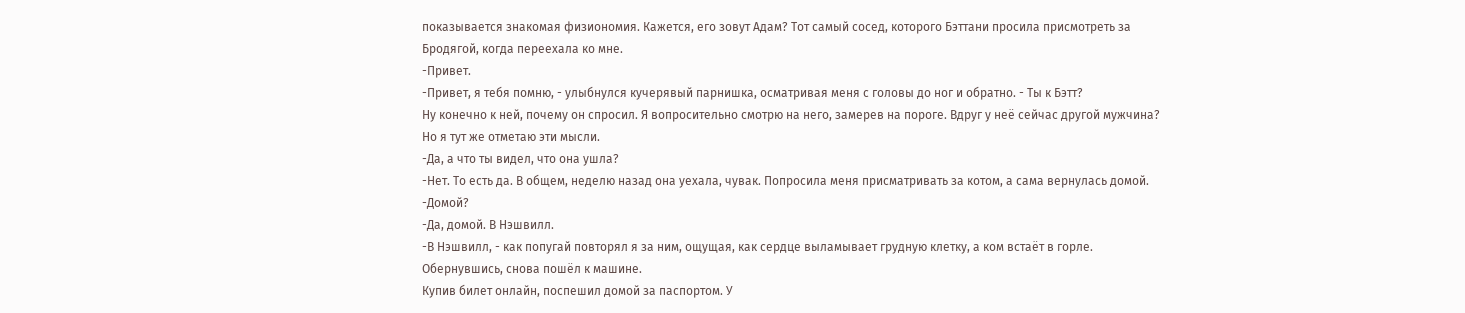показывается знакомая физиономия. Кажется, его зовут Адам? Тот самый сосед, которого Бэттани просила присмотреть за Бродягой, когда переехала ко мне.
-Привет.
-Привет, я тебя помню, - улыбнулся кучерявый парнишка, осматривая меня с головы до ног и обратно. - Ты к Бэтт?
Ну конечно к ней, почему он спросил. Я вопросительно смотрю на него, замерев на пороге. Вдруг у неё сейчас другой мужчина?
Но я тут же отметаю эти мысли.
-Да, а что ты видел, что она ушла?
-Нет. То есть да. В общем, неделю назад она уехала, чувак. Попросила меня присматривать за котом, а сама вернулась домой.
-Домой?
-Да, домой. В Нэшвилл.
-В Нэшвилл, - как попугай повторял я за ним, ощущая, как сердце выламывает грудную клетку, а ком встаёт в горле.
Обернувшись, снова пошёл к машине.
Купив билет онлайн, поспешил домой за паспортом. У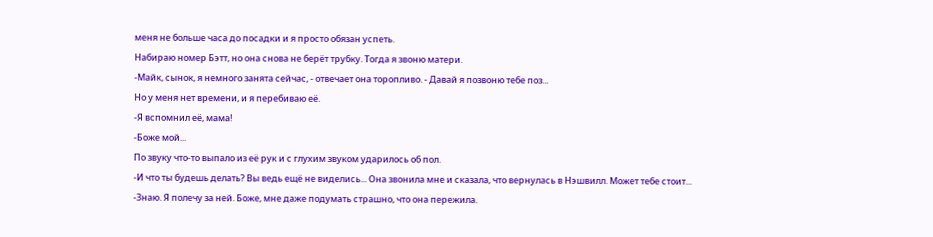меня не больше часа до посадки и я просто обязан успеть.
Набираю номер Бэтт, но она снова не берёт трубку. Тогда я звоню матери.
-Майк, сынок, я немного занята сейчас, - отвечает она торопливо. - Давай я позвоню тебе поз...
Но у меня нет времени, и я перебиваю её.
-Я вспомнил её, мама!
-Боже мой...
По звуку что-то выпало из её рук и с глухим звуком ударилось об пол.
-И что ты будешь делать? Вы ведь ещё не виделись... Она звонила мне и сказала, что вернулась в Нэшвилл. Может тебе стоит...
-Знаю. Я полечу за ней. Боже, мне даже подумать страшно, что она пережила.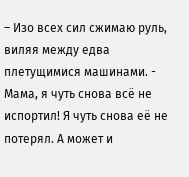– Изо всех сил сжимаю руль, виляя между едва плетущимися машинами. - Мама, я чуть снова всё не испортил! Я чуть снова её не потерял. А может и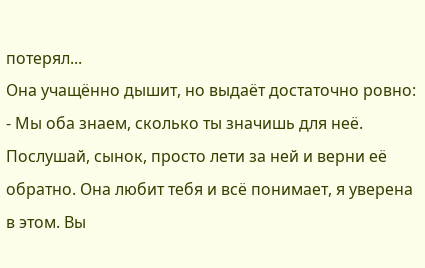потерял...
Она учащённо дышит, но выдаёт достаточно ровно:
- Мы оба знаем, сколько ты значишь для неё. Послушай, сынок, просто лети за ней и верни её обратно. Она любит тебя и всё понимает, я уверена в этом. Вы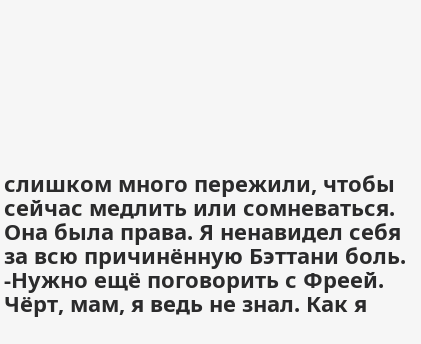слишком много пережили, чтобы сейчас медлить или сомневаться.
Она была права. Я ненавидел себя за всю причинённую Бэттани боль.
-Нужно ещё поговорить с Фреей. Чёрт, мам, я ведь не знал. Как я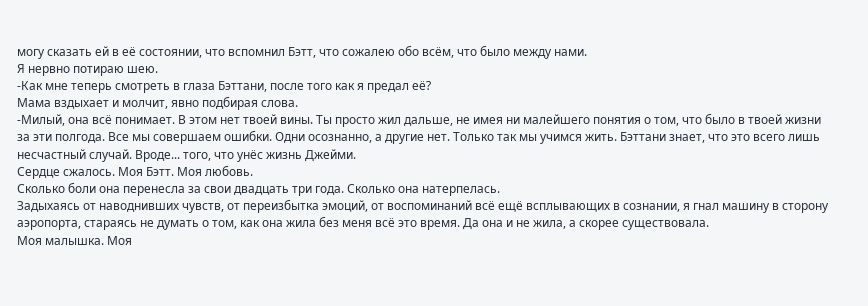могу сказать ей в её состоянии, что вспомнил Бэтт, что сожалею обо всём, что было между нами.
Я нервно потираю шею.
-Как мне теперь смотреть в глаза Бэттани, после того как я предал её?
Мама вздыхает и молчит, явно подбирая слова.
-Милый, она всё понимает. В этом нет твоей вины. Ты просто жил дальше, не имея ни малейшего понятия о том, что было в твоей жизни за эти полгода. Все мы совершаем ошибки. Одни осознанно, а другие нет. Только так мы учимся жить. Бэттани знает, что это всего лишь несчастный случай. Вроде... того, что унёс жизнь Джейми.
Сердце сжалось. Моя Бэтт. Моя любовь.
Сколько боли она перенесла за свои двадцать три года. Сколько она натерпелась.
Задыхаясь от наводнивших чувств, от переизбытка эмоций, от воспоминаний всё ещё всплывающих в сознании, я гнал машину в сторону аэропорта, стараясь не думать о том, как она жила без меня всё это время. Да она и не жила, а скорее существовала.
Моя малышка. Моя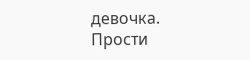девочка. Прости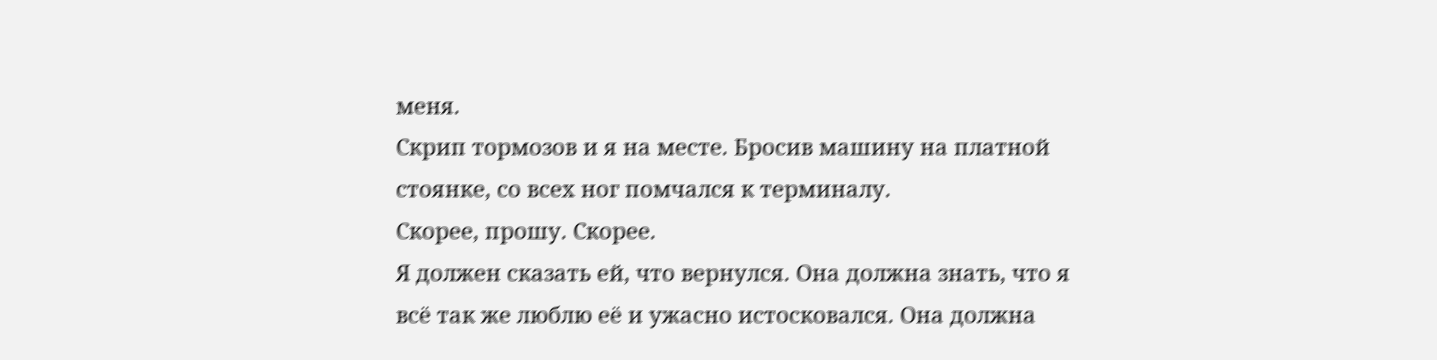меня.
Скрип тормозов и я на месте. Бросив машину на платной стоянке, со всех ног помчался к терминалу.
Скорее, прошу. Скорее.
Я должен сказать ей, что вернулся. Она должна знать, что я всё так же люблю её и ужасно истосковался. Она должна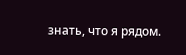знать, что я рядом.